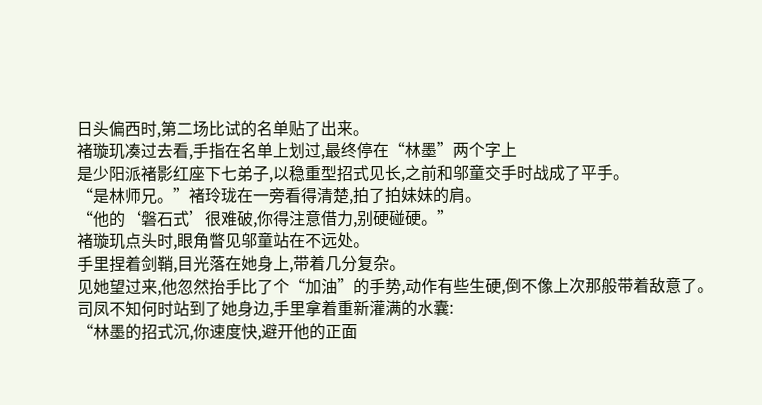日头偏西时,第二场比试的名单贴了出来。
褚璇玑凑过去看,手指在名单上划过,最终停在“林墨”两个字上
是少阳派褚影红座下七弟子,以稳重型招式见长,之前和邬童交手时战成了平手。
“是林师兄。”褚玲珑在一旁看得清楚,拍了拍妹妹的肩。
“他的‘磐石式’很难破,你得注意借力,别硬碰硬。”
褚璇玑点头时,眼角瞥见邬童站在不远处。
手里捏着剑鞘,目光落在她身上,带着几分复杂。
见她望过来,他忽然抬手比了个“加油”的手势,动作有些生硬,倒不像上次那般带着敌意了。
司凤不知何时站到了她身边,手里拿着重新灌满的水囊:
“林墨的招式沉,你速度快,避开他的正面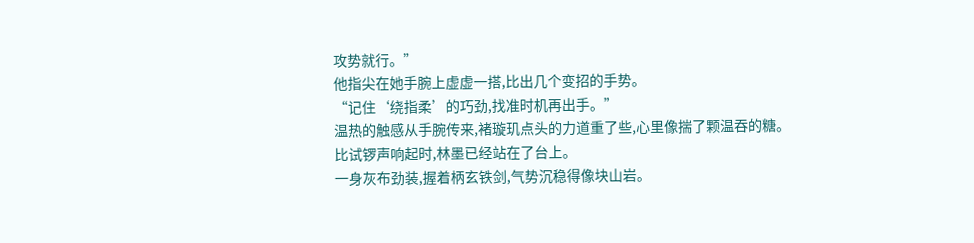攻势就行。”
他指尖在她手腕上虚虚一搭,比出几个变招的手势。
“记住‘绕指柔’的巧劲,找准时机再出手。”
温热的触感从手腕传来,褚璇玑点头的力道重了些,心里像揣了颗温吞的糖。
比试锣声响起时,林墨已经站在了台上。
一身灰布劲装,握着柄玄铁剑,气势沉稳得像块山岩。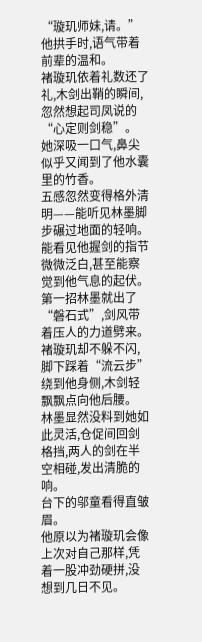“璇玑师妹,请。”他拱手时,语气带着前辈的温和。
褚璇玑依着礼数还了礼,木剑出鞘的瞬间,忽然想起司凤说的“心定则剑稳”。
她深吸一口气,鼻尖似乎又闻到了他水囊里的竹香。
五感忽然变得格外清明——能听见林墨脚步碾过地面的轻响。
能看见他握剑的指节微微泛白,甚至能察觉到他气息的起伏。
第一招林墨就出了“磐石式”,剑风带着压人的力道劈来。
褚璇玑却不躲不闪,脚下踩着“流云步”绕到他身侧,木剑轻飘飘点向他后腰。
林墨显然没料到她如此灵活,仓促间回剑格挡,两人的剑在半空相碰,发出清脆的响。
台下的邬童看得直皱眉。
他原以为褚璇玑会像上次对自己那样,凭着一股冲劲硬拼,没想到几日不见。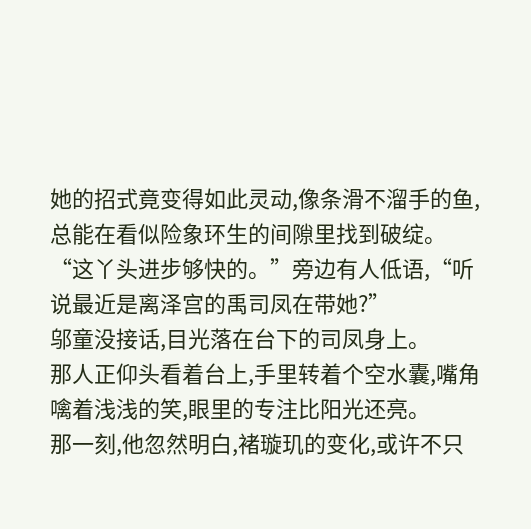她的招式竟变得如此灵动,像条滑不溜手的鱼,总能在看似险象环生的间隙里找到破绽。
“这丫头进步够快的。”旁边有人低语,“听说最近是离泽宫的禹司凤在带她?”
邬童没接话,目光落在台下的司凤身上。
那人正仰头看着台上,手里转着个空水囊,嘴角噙着浅浅的笑,眼里的专注比阳光还亮。
那一刻,他忽然明白,褚璇玑的变化,或许不只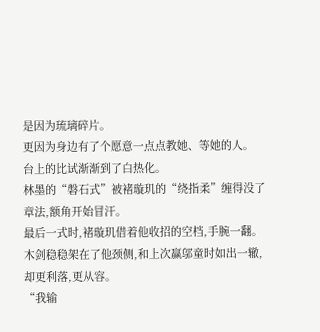是因为琉璃碎片。
更因为身边有了个愿意一点点教她、等她的人。
台上的比试渐渐到了白热化。
林墨的“磐石式”被褚璇玑的“绕指柔”缠得没了章法,额角开始冒汗。
最后一式时,褚璇玑借着他收招的空档,手腕一翻。
木剑稳稳架在了他颈侧,和上次赢邬童时如出一辙,却更利落,更从容。
“我输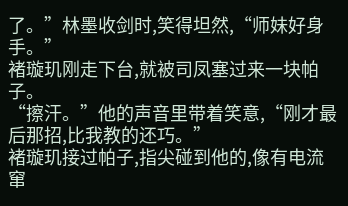了。”林墨收剑时,笑得坦然,“师妹好身手。”
褚璇玑刚走下台,就被司凤塞过来一块帕子。
“擦汗。”他的声音里带着笑意,“刚才最后那招,比我教的还巧。”
褚璇玑接过帕子,指尖碰到他的,像有电流窜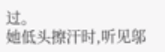过。
她低头擦汗时,听见邬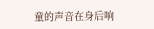童的声音在身后响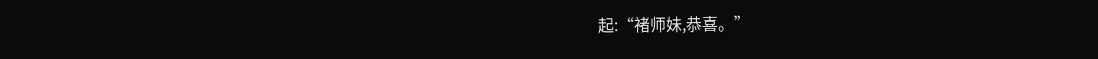起:“褚师妹,恭喜。”